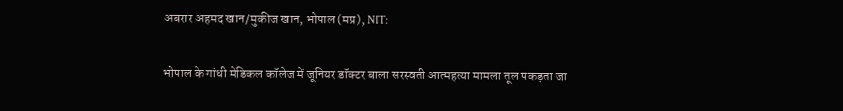अबरार अहमद खान/मुकीज खान, भोपाल (मप्र), NIT:

भोपाल के गांधी मेडिकल कॉलेज में जूनियर डॉक्टर बाला सरस्वती आत्महत्या मामला तूल पकड़ता जा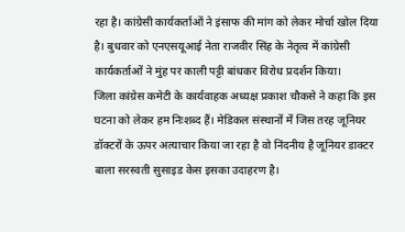रहा है। कांग्रेसी कार्यकर्ताओं ने इंसाफ की मांग को लेकर मोर्चा खोल दिया है। बुधवार को एनएसयूआई नेता राजवीर सिंह के नेतृत्व में कांग्रेसी कार्यकर्ताओं ने मुंह पर काली पट्टी बांधकर विरोध प्रदर्शन किया।
जिला कांग्रेस कमेटी के कार्यवाहक अध्यक्ष प्रकाश चौकसे ने कहा कि इस घटना को लेकर हम निःशब्द हैं। मेडिकल संस्थानों में जिस तरह जूनियर डॉक्टरों के ऊपर अत्याचार किया जा रहा है वो निंदनीय है जूनियर डाक्टर बाला सरस्वती सुसाइड केस इसका उदाहरण है।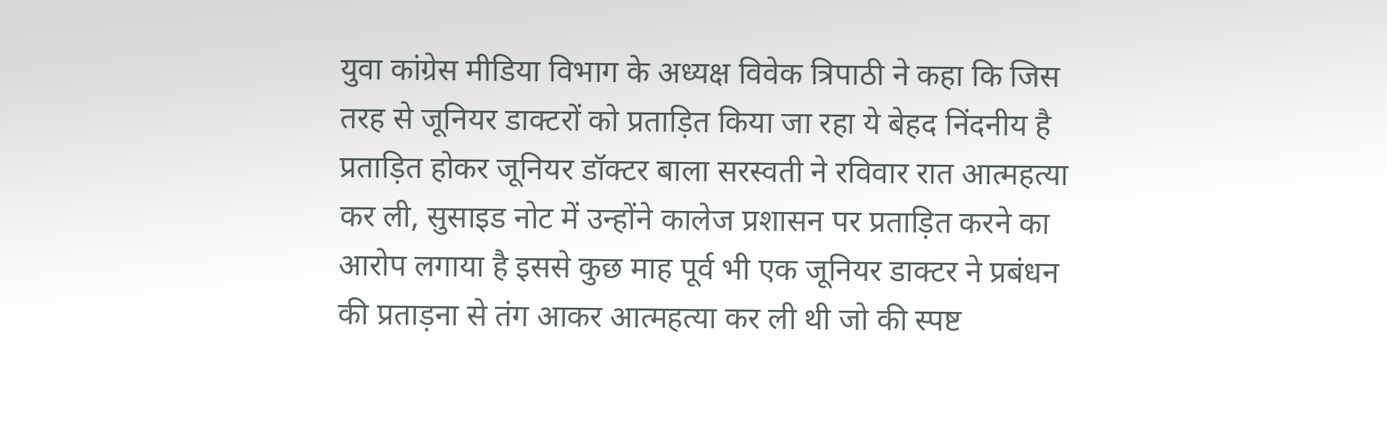युवा कांग्रेस मीडिया विभाग के अध्यक्ष विवेक त्रिपाठी ने कहा कि जिस तरह से जूनियर डाक्टरों को प्रताड़ित किया जा रहा ये बेहद निंदनीय है प्रताड़ित होकर जूनियर डॉक्टर बाला सरस्वती ने रविवार रात आत्महत्या कर ली, सुसाइड नोट में उन्होंने कालेज प्रशासन पर प्रताड़ित करने का आरोप लगाया है इससे कुछ माह पूर्व भी एक जूनियर डाक्टर ने प्रबंधन की प्रताड़ना से तंग आकर आत्महत्या कर ली थी जो की स्पष्ट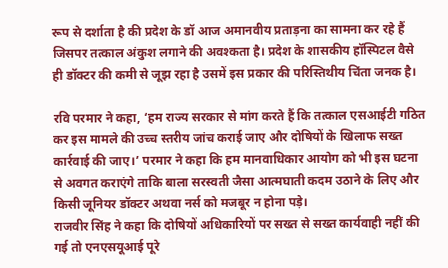रूप से दर्शाता है की प्रदेश के डॉ आज अमानवीय प्रताड़ना का सामना कर रहे हैं जिसपर तत्काल अंकुश लगाने की अवश्कता है। प्रदेश के शासकीय हॉस्पिटल वैसे ही डॉक्टर की कमी से जूझ रहा है उसमें इस प्रकार की परिस्तिथीय चिंता जनक है।

रवि परमार ने कहा, ‘हम राज्य सरकार से मांग करते हैं कि तत्काल एसआईटी गठित कर इस मामले की उच्च स्तरीय जांच कराई जाए और दोषियों के खिलाफ सख्त कार्रवाई की जाए।’ परमार ने कहा कि हम मानवाधिकार आयोग को भी इस घटना से अवगत कराएंगे ताकि बाला सरस्वती जैसा आत्मघाती कदम उठाने के लिए और किसी जूनियर डॉक्टर अथवा नर्स को मजबूर न होना पड़े।
राजवीर सिंह ने कहा कि दोषियों अधिकारियों पर सख्त से सख्त कार्यवाही नहीं की गई तो एनएसयूआई पूरे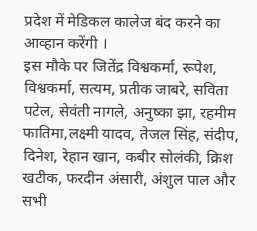प्रदेश में मेडिकल कालेज बंद करने का आव्हान करेंगी ।
इस मौके पर जितेंद्र विश्वकर्मा, रूपेश, विश्वकर्मा, सत्यम, प्रतीक जाबरे, सविता पटेल, सेवंती नागले, अनुष्का झा, रहमीम फातिमा,लक्ष्मी यादव, तेजल सिंह, संदीप, दिनेश, रेहान खान, कबीर सोलंकी, क्रिश खटीक, फरदीन अंसारी, अंशुल पाल और सभी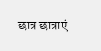छात्र छात्राएं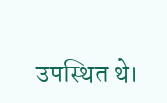उपस्थित थे।